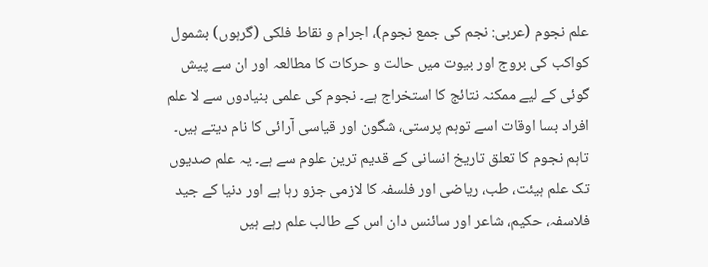علم نجوم (عربی: نجم کی جمع نجوم)، اجرام و نقاط فلکی (گرہوں) بشمول کواکب کی بروج اور بیوت میں حالت و حرکات کا مطالعہ اور ان سے پیش گوئی کے لیے ممکنہ نتائج کا استخراج ہے۔ نجوم کی علمی بنیادوں سے لا علم افراد بسا اوقات اسے توہم پرستی، شگون اور قیاسی آرائی کا نام دیتے ہیں۔ تاہم نجوم کا تعلق تاریخ انسانی کے قدیم ترین علوم سے ہے۔ یہ علم صدیوں تک علم ہیئت، طب، ریاضی اور فلسفہ کا لازمی جزو رہا ہے اور دنیا کے جید فلاسفہ، حکیم، شاعر اور سائنس دان اس کے طالب علم رہے ہیں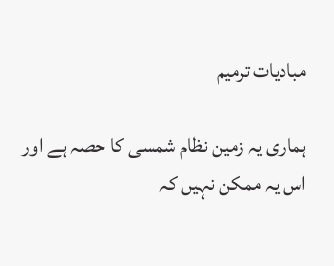مبادیات ترمیم

ہماری یہ زمین نظام شمسی کا حصہ ہے اور اس یہ ممکن نہیں کہ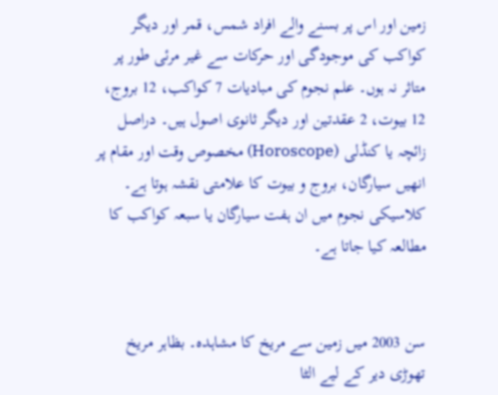زمین اور اس پر بسنے والے افراد شمس، قمر اور دیگر کواکب کی موجودگی اور حرکات سے غیر مرئی طور پر متاثر نہ ہوں۔ علم نجوم کی مبادیات 7 کواکب، 12 بروج، 12 بیوت، 2 عقدتین اور دیگر ثانوی اصول ہیں۔ دراصل زائچہ یا کنڈلی (Horoscope) مخصوص وقت اور مقام پر انھیں سیارگان، بروج و بیوت کا علامتی نقشہ ہوتا ہے۔ کلاسیکی نجوم میں ان ہفت سیارگان یا سبعہ کواکب کا مطالعہ کیا جاتا ہے۔


سن 2003 میں زمین سے مریخ کا مشاہدہ۔ بظاہر مریخ تھوڑی دیر کے لیے الٹا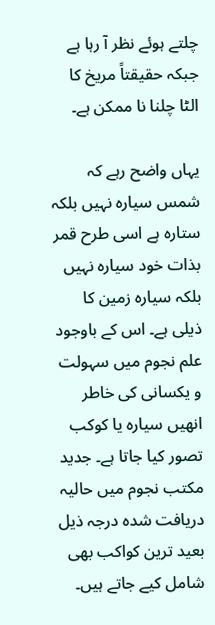چلتے ہوئے نظر آ رہا ہے جبکہ حقیقتاً مریخ کا الٹا چلنا نا ممکن ہے۔

یہاں واضح رہے کہ شمس سیارہ نہیں بلکہ ستارہ ہے اسی طرح قمر بذات خود سیارہ نہیں بلکہ سیارہ زمین کا ذیلی ہے۔ اس کے باوجود علم نجوم میں سہولت و یکسانی کی خاطر انھیں سیارہ یا کوکب تصور کیا جاتا ہے۔ جدید مکتب نجوم میں حالیہ دریافت شدہ درجہ ذیل بعید ترین کواکب بھی شامل کیے جاتے ہیں۔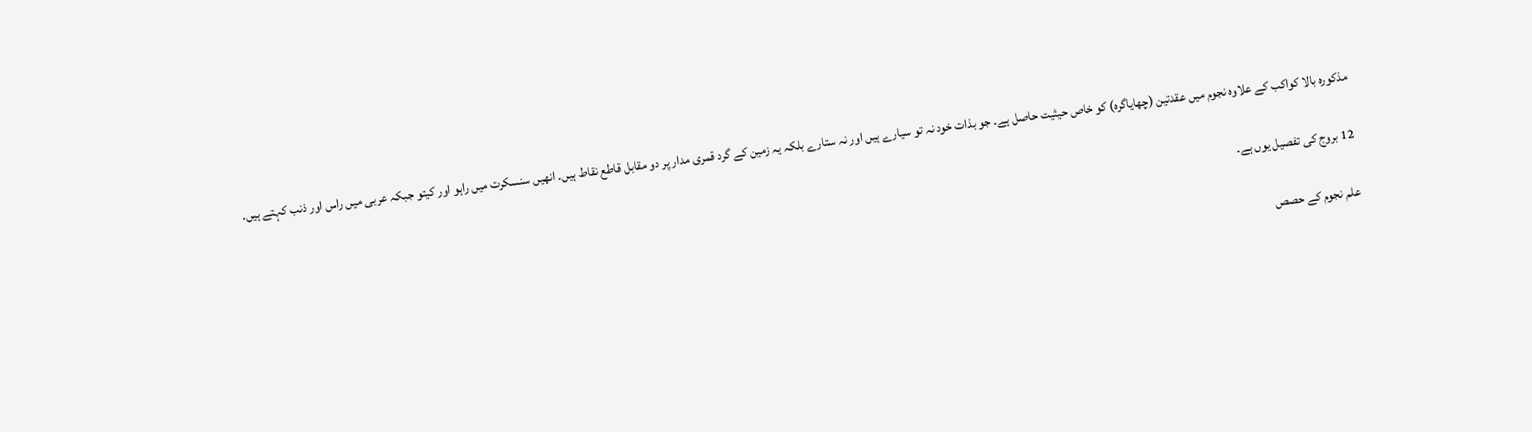مذکورہ بالا کواکب کے علاوہ نجوم میں عقدتین (چھایاگرہ) کو خاص حیثیت حاصل ہے۔ جو بذات خود نہ تو سیارے ہیں اور نہ ستارے بلکہ یہ زمین کے گرد قمری مدار پر دو مقابل قاطع نقاط ہیں۔ انھیں سنسکرت میں راہو اور کیتو جبکہ عربی میں راس اور ذنب کہتے ہیں۔

12 بروج کی تفصیل یوں ہے۔

علم نجوم کے حصص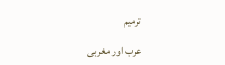ترمیم

عرب اور مغربی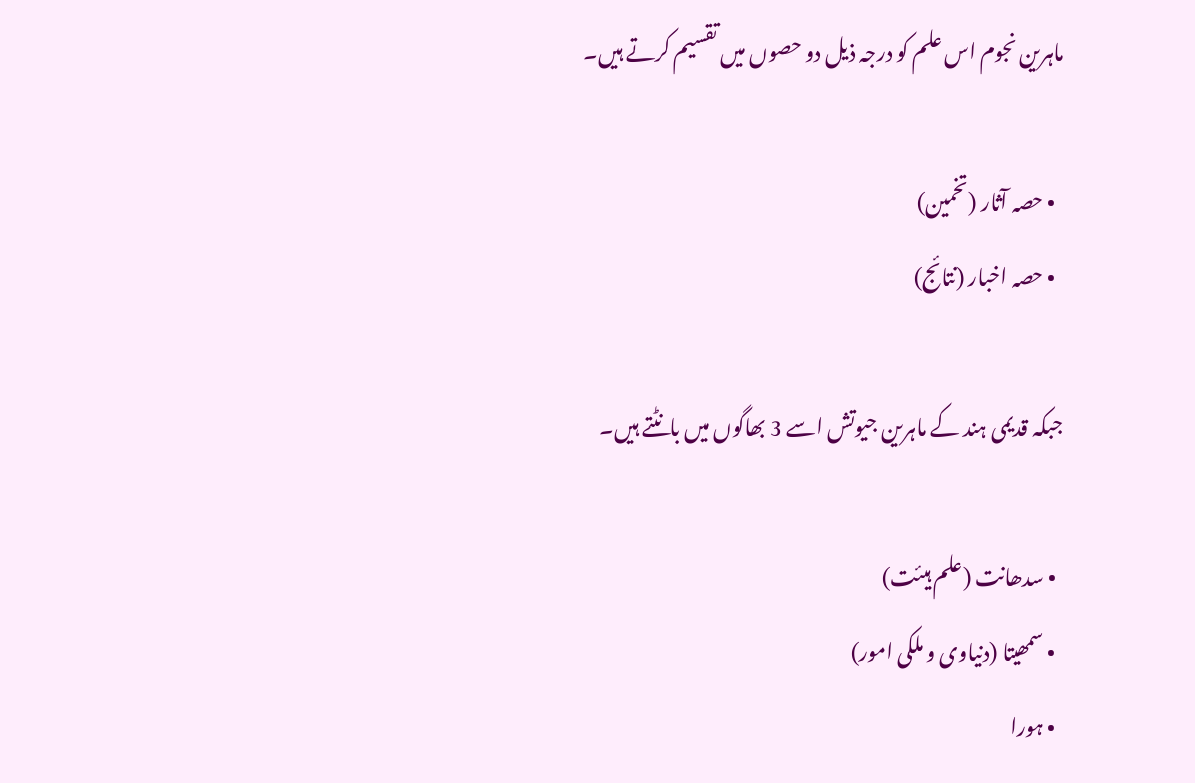ماہرین نجوم اس علم کو درجہ ذیل دو حصوں میں تقسیم کرتے ہیں۔

  • حصہ آثار (تخمین)
  • حصہ اخبار (نتائج)

جبکہ قدیمی ہند کے ماہرین جیوتش اسے 3 بھاگوں میں بانٹتے ہیں۔

  • سدھانت (علم ہیئت)
  • سمھیتا (دنیاوی و ملکی امور)
  • ہورا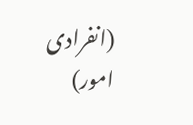(انفرادی امور)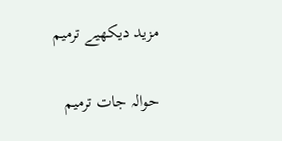مزید دیکھیے ترمیم

حوالہ جات ترمیم